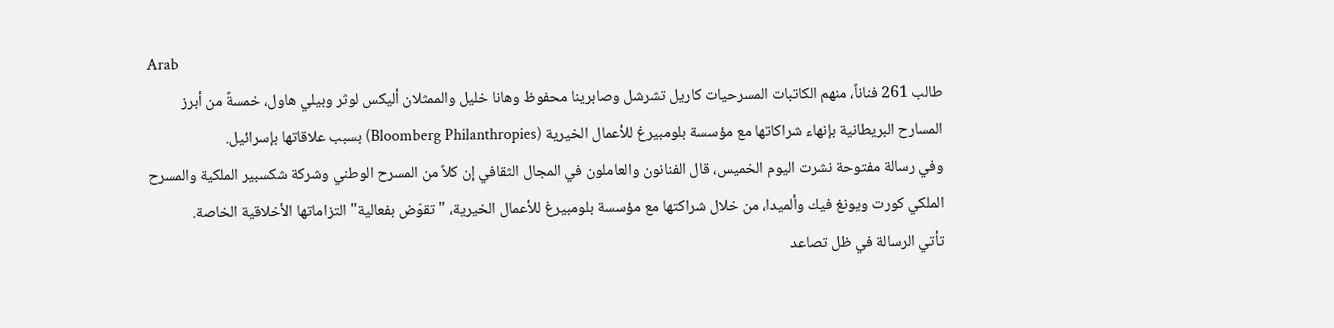Arab
طالب 261 فناناً، منهم الكاتبات المسرحيات كاريل تشرشل وصابرينا محفوظ وهانا خليل والممثلان أليكس لوثر وبيلي هاول، خمسةً من أبرز المسارح البريطانية بإنهاء شراكاتها مع مؤسسة بلومبيرغ للأعمال الخيرية (Bloomberg Philanthropies) بسبب علاقاتها بإسرائيل.
وفي رسالة مفتوحة نشرت اليوم الخميس، قال الفنانون والعاملون في المجال الثقافي إن كلاً من المسرح الوطني وشركة شكسبير الملكية والمسرح الملكي كورت ويونغ فيك وألميدا، من خلال شراكتها مع مؤسسة بلومبيرغ للأعمال الخيرية، "تقوّض بفعالية" التزاماتها الأخلاقية الخاصة.
تأتي الرسالة في ظل تصاعد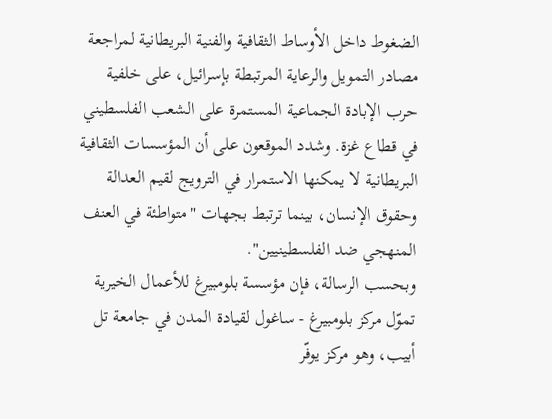الضغوط داخل الأوساط الثقافية والفنية البريطانية لمراجعة مصادر التمويل والرعاية المرتبطة بإسرائيل، على خلفية حرب الإبادة الجماعية المستمرة على الشعب الفلسطيني في قطاع غزة. وشدد الموقعون على أن المؤسسات الثقافية البريطانية لا يمكنها الاستمرار في الترويج لقيم العدالة وحقوق الإنسان، بينما ترتبط بجهات "متواطئة في العنف المنهجي ضد الفلسطينيين".
وبحسب الرسالة، فإن مؤسسة بلومبيرغ للأعمال الخيرية تموّل مركز بلومبيرغ - ساغول لقيادة المدن في جامعة تل أبيب، وهو مركز يوفّر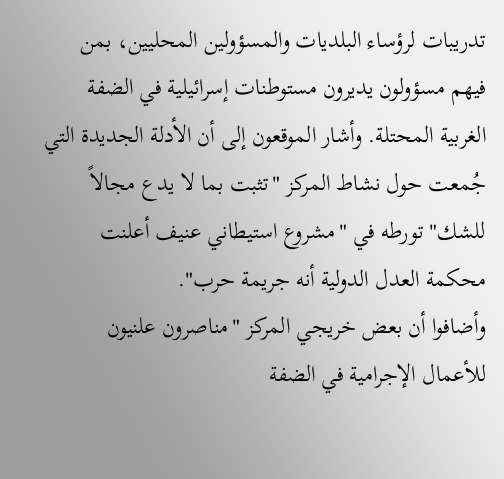تدريبات لرؤساء البلديات والمسؤولين المحليين، بمن فيهم مسؤولون يديرون مستوطنات إسرائيلية في الضفة الغربية المحتلة. وأشار الموقعون إلى أن الأدلة الجديدة التي جُمعت حول نشاط المركز "تثبت بما لا يدع مجالاً للشك" تورطه في "مشروع استيطاني عنيف أعلنت محكمة العدل الدولية أنه جريمة حرب".
وأضافوا أن بعض خريجي المركز "مناصرون علنيون للأعمال الإجرامية في الضفة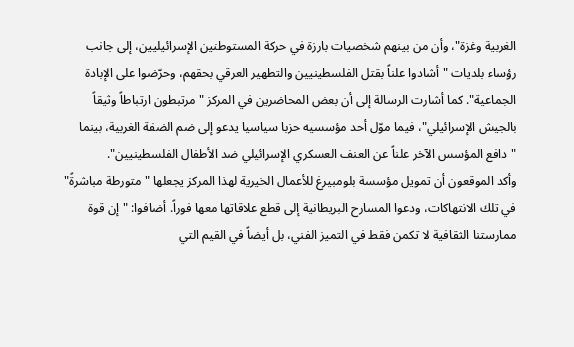الغربية وغزة"، وأن من بينهم شخصيات بارزة في حركة المستوطنين الإسرائيليين، إلى جانب رؤساء بلديات "أشادوا علناً بقتل الفلسطينيين والتطهير العرقي بحقهم، وحرّضوا على الإبادة الجماعية". كما أشارت الرسالة إلى أن بعض المحاضرين في المركز "مرتبطون ارتباطاً وثيقاً بالجيش الإسرائيلي"، فيما موّل أحد مؤسسيه حزبا سياسيا يدعو إلى ضم الضفة الغربية، بينما "دافع المؤسس الآخر علناً عن العنف العسكري الإسرائيلي ضد الأطفال الفلسطينيين".
وأكد الموقعون أن تمويل مؤسسة بلومبيرغ للأعمال الخيرية لهذا المركز يجعلها "متورطة مباشرةً" في تلك الانتهاكات، ودعوا المسارح البريطانية إلى قطع علاقاتها معها فوراً. أضافوا: "إن قوة ممارستنا الثقافية لا تكمن فقط في التميز الفني، بل أيضاً في القيم التي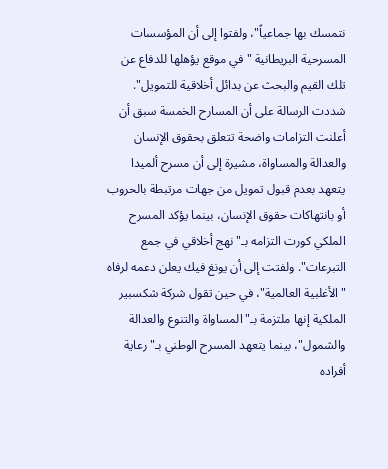نتمسك بها جماعياً"، ولفتوا إلى أن المؤسسات المسرحية البريطانية "في موقع يؤهلها للدفاع عن تلك القيم والبحث عن بدائل أخلاقية للتمويل".
شددت الرسالة على أن المسارح الخمسة سبق أن أعلنت التزامات واضحة تتعلق بحقوق الإنسان والعدالة والمساواة، مشيرة إلى أن مسرح ألميدا يتعهد بعدم قبول تمويل من جهات مرتبطة بالحروب أو بانتهاكات حقوق الإنسان، بينما يؤكد المسرح الملكي كورت التزامه بـ"نهج أخلاقي في جمع التبرعات". ولفتت إلى أن يونغ فيك يعلن دعمه لرفاه "الأغلبية العالمية"، في حين تقول شركة شكسبير الملكية إنها ملتزمة بـ"المساواة والتنوع والعدالة والشمول"، بينما يتعهد المسرح الوطني بـ"رعاية أفراده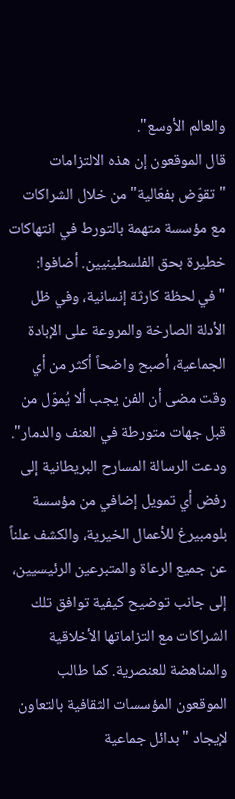والعالم الأوسع".
قال الموقعون إن هذه الالتزامات "تقوّض بفعّالية" من خلال الشراكات مع مؤسسة متهمة بالتورط في انتهاكات خطيرة بحق الفلسطينيين. أضافوا: "في لحظة كارثة إنسانية، وفي ظل الأدلة الصارخة والمروعة على الإبادة الجماعية، أصبح واضحاً أكثر من أي وقت مضى أن الفن يجب ألا يُموّل من قبل جهات متورطة في العنف والدمار".
ودعت الرسالة المسارح البريطانية إلى رفض أي تمويل إضافي من مؤسسة بلومبيرغ للأعمال الخيرية، والكشف علناً عن جميع الرعاة والمتبرعين الرئيسيين، إلى جانب توضيح كيفية توافق تلك الشراكات مع التزاماتها الأخلاقية والمناهضة للعنصرية. كما طالب الموقعون المؤسسات الثقافية بالتعاون لإيجاد "بدائل جماعية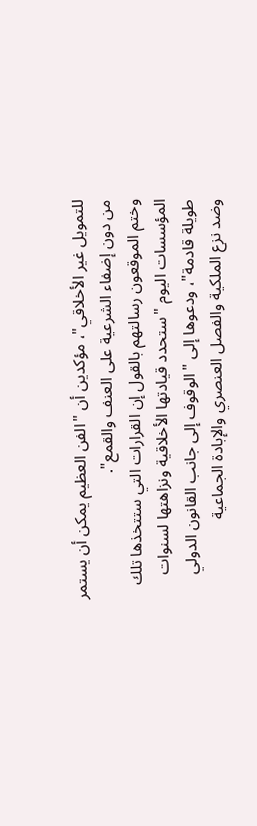للتمويل غير الأخلاقي"، مؤكدين أن "الفن العظيم يمكن أن يستمر من دون إضفاء الشرعية على العنف والقمع".
وختم الموقعون رسالتهم بالقول إن القرارات التي ستتخذها تلك المؤسسات اليوم "ستحدد قيادتها الأخلاقية ونزاهتها لسنوات طويلة قادمة"، ودعوها إلى "الوقوف إلى جانب القانون الدولي وضد نزع الملكية والفصل العنصري والإبادة الجماعية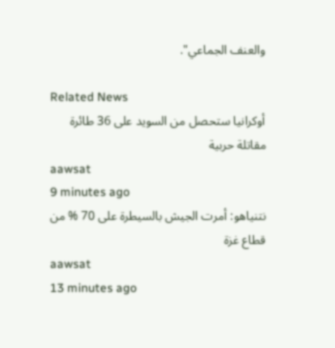والعنف الجماعي".

Related News
أوكرانيا ستحصل من السويد على 36 طائرة مقاتلة حربية
aawsat
9 minutes ago
نتنياهو: أمرت الجيش بالسيطرة على 70 % من قطاع غزة
aawsat
13 minutes ago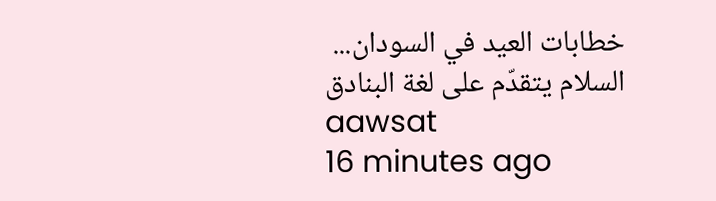خطابات العيد في السودان... السلام يتقدّم على لغة البنادق
aawsat
16 minutes ago